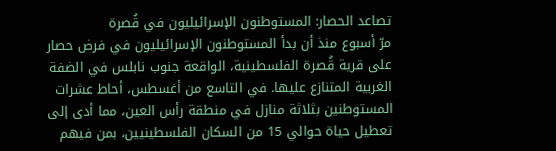تصاعد الحصار: المستوطنون الإسرائيليون في قُصرة
مرّ أسبوع منذ أن بدأ المستوطنون الإسرائيليون في فرض حصار على قرية قُصرة الفلسطينية، الواقعة جنوب نابلس في الضفة الغربية المتنازع عليها. في التاسع من أغسطس، أحاط عشرات المستوطنين بثلاثة منازل في منطقة رأس العين، مما أدى إلى تعطيل حياة حوالي 15 من السكان الفلسطينيين، بمن فيهم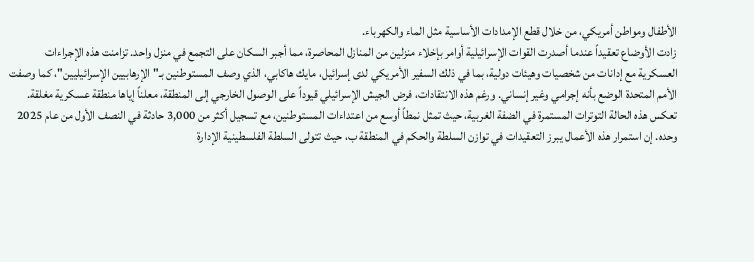الأطفال ومواطن أمريكي، من خلال قطع الإمدادات الأساسية مثل الماء والكهرباء.
زادت الأوضاع تعقيداً عندما أصدرت القوات الإسرائيلية أوامر بإخلاء منزلين من المنازل المحاصرة، مما أجبر السكان على التجمع في منزل واحد. تزامنت هذه الإجراءات العسكرية مع إدانات من شخصيات وهيئات دولية، بما في ذلك السفير الأمريكي لدى إسرائيل، مايك هاكابي، الذي وصف المستوطنين بـ"الإرهابيين الإسرائيليين"، كما وصفت الأمم المتحدة الوضع بأنه إجرامي وغير إنساني. ورغم هذه الانتقادات، فرض الجيش الإسرائيلي قيوداً على الوصول الخارجي إلى المنطقة، معلناً إياها منطقة عسكرية مغلقة.
تعكس هذه الحالة التوترات المستمرة في الضفة الغربية، حيث تمثل نمطاً أوسع من اعتداءات المستوطنين، مع تسجيل أكثر من 3,000 حادثة في النصف الأول من عام 2025 وحده. إن استمرار هذه الأعمال يبرز التعقيدات في توازن السلطة والحكم في المنطقة ب، حيث تتولى السلطة الفلسطينية الإدارة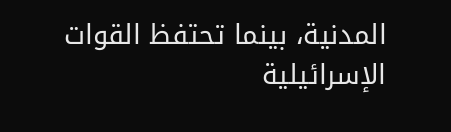المدنية، بينما تحتفظ القوات الإسرائيلية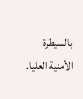بالسيطرة الأمنية العليا.